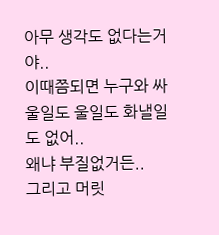아무 생각도 없다는거야..
이때쯤되면 누구와 싸울일도 울일도 화낼일도 없어..
왜냐 부질없거든..
그리고 머릿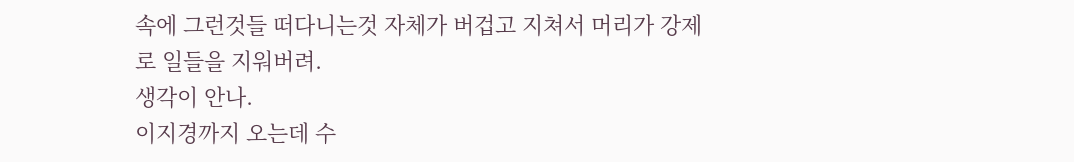속에 그런것들 떠다니는것 자체가 버겁고 지쳐서 머리가 강제로 일들을 지워버려.
생각이 안나.
이지경까지 오는데 수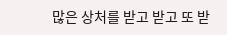많은 상처를 받고 받고 또 받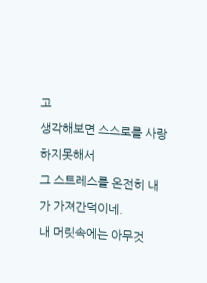고
생각해보면 스스로를 사랑하지못해서
그 스트레스를 온전히 내가 가져간덕이네.
내 머릿속에는 아무것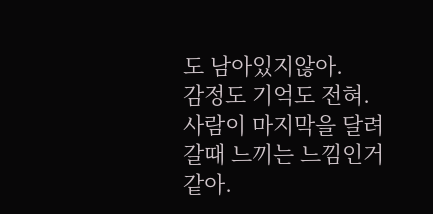도 남아있지않아.
감정도 기억도 전혀.
사람이 마지막을 달려갈때 느끼는 느낌인거같아.